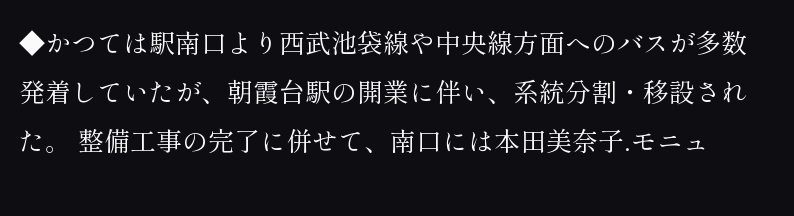◆かつては駅南口より西武池袋線や中央線方面へのバスが多数発着していたが、朝霞台駅の開業に伴い、系統分割・移設された。 整備工事の完了に併せて、南口には本田美奈子.モニュ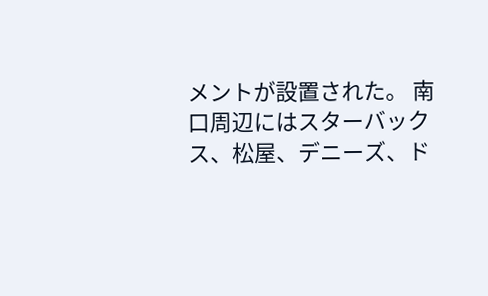メントが設置された。 南口周辺にはスターバックス、松屋、デニーズ、ド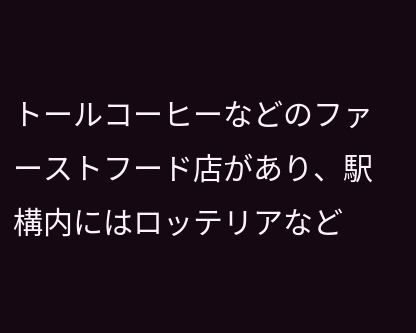トールコーヒーなどのファーストフード店があり、駅構内にはロッテリアなど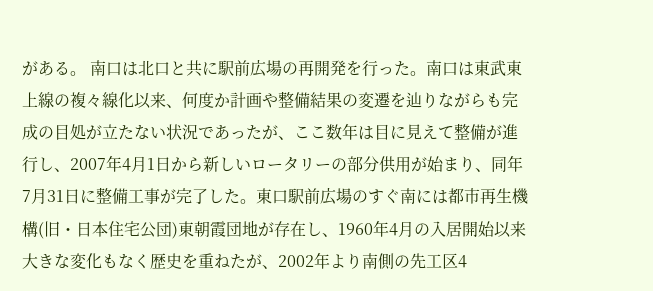がある。 南口は北口と共に駅前広場の再開発を行った。南口は東武東上線の複々線化以来、何度か計画や整備結果の変遷を辿りながらも完成の目処が立たない状況であったが、ここ数年は目に見えて整備が進行し、2007年4月1日から新しいロータリーの部分供用が始まり、同年7月31日に整備工事が完了した。東口駅前広場のすぐ南には都市再生機構(旧・日本住宅公団)東朝霞団地が存在し、1960年4月の入居開始以来大きな変化もなく歴史を重ねたが、2002年より南側の先工区4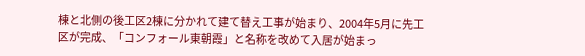棟と北側の後工区2棟に分かれて建て替え工事が始まり、2004年5月に先工区が完成、「コンフォール東朝霞」と名称を改めて入居が始まっ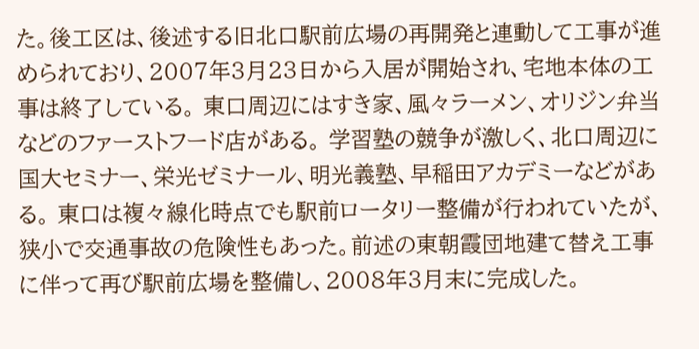た。後工区は、後述する旧北口駅前広場の再開発と連動して工事が進められており、2007年3月23日から入居が開始され、宅地本体の工事は終了している。 東口周辺にはすき家、風々ラーメン、オリジン弁当などのファーストフード店がある。 学習塾の競争が激しく、北口周辺に国大セミナー、栄光ゼミナール、明光義塾、早稲田アカデミーなどがある。 東口は複々線化時点でも駅前ロータリー整備が行われていたが、狭小で交通事故の危険性もあった。前述の東朝霞団地建て替え工事に伴って再び駅前広場を整備し、2008年3月末に完成した。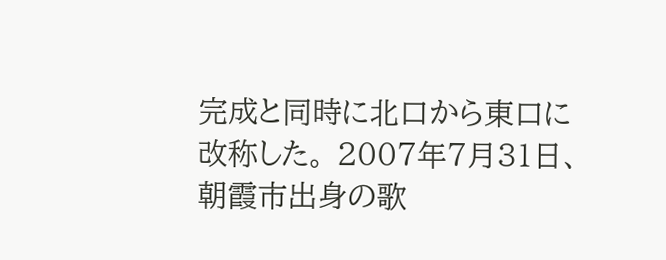完成と同時に北口から東口に改称した。 2007年7月31日、朝霞市出身の歌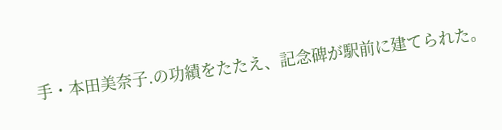手・本田美奈子.の功績をたたえ、記念碑が駅前に建てられた。